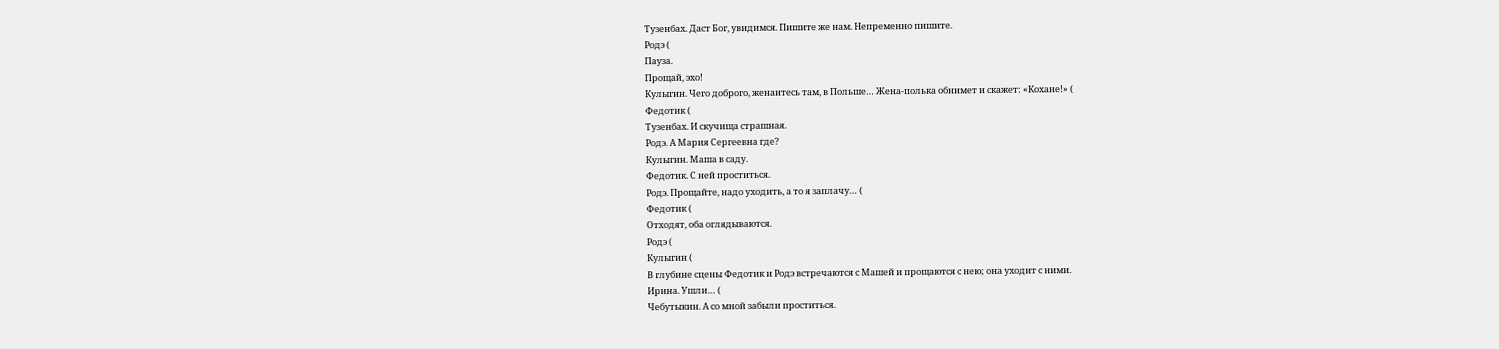Тузенбах. Даст Бог, увидимся. Пишите же нам. Непременно пишите.
Родэ (
Пауза.
Прощай, эхо!
Кулыгин. Чего доброго, женaитесь там, в Польше… Жена-полька обнимет и скажет: «Кохане!» (
Федотик (
Тузенбах. И скучища страшная.
Родэ. А Мария Сергеевна где?
Кулыгин. Маша в саду.
Федотик. С ней проститься.
Родэ. Прощайте, надо уходить, а то я заплачу… (
Федотик (
Отходят, оба оглядываются.
Родэ (
Кулыгин (
В глубине сцены Федотик и Родэ встречаются с Машей и прощаются с нею; она уходит с ними.
Ирина. Ушли… (
Чебутыкин. А со мной забыли проститься.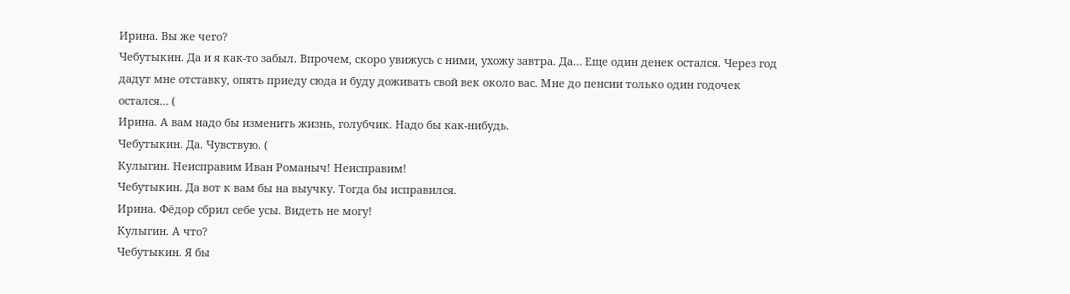Ирина. Вы же чего?
Чебутыкин. Да и я как-то забыл. Впрочем, скоро увижусь с ними, ухожу завтра. Да… Еще один денек остался. Через год дадут мне отставку, опять приеду сюда и буду доживать свой век около вас. Мне до пенсии только один годочек остался… (
Ирина. А вам надо бы изменить жизнь, голубчик. Надо бы как-нибудь.
Чебутыкин. Да. Чувствую. (
Кулыгин. Неисправим Иван Романыч! Неисправим!
Чебутыкин. Да вот к вам бы на выучку. Тогда бы исправился.
Ирина. Фёдор сбрил себе усы. Видеть не могу!
Кулыгин. А что?
Чебутыкин. Я бы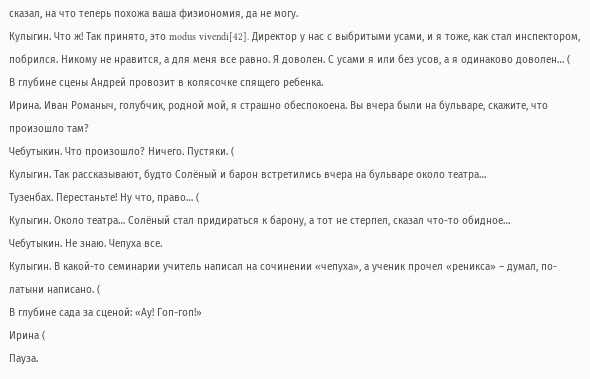сказал, на что теперь похожа ваша физиономия, да не могу.
Кулыгин. Что ж! Так принято, это modus vivendi[42]. Директор у нас с выбритыми усами, и я тоже, как стал инспектором, побрился. Никому не нравится, а для меня все равно. Я доволен. С усами я или без усов, а я одинаково доволен… (
В глубине сцены Андрей провозит в колясочке спящего ребенка.
Ирина. Иван Романыч, голубчик, родной мой, я страшно обеспокоена. Вы вчера были на бульваре, скажите, что произошло там?
Чебутыкин. Что произошло? Ничего. Пустяки. (
Кулыгин. Так рассказывают, будто Солёный и барон встретились вчера на бульваре около театра…
Тузенбах. Перестаньте! Ну что, право… (
Кулыгин. Около театра… Солёный стал придираться к барону, а тот не стерпел, сказал что-то обидное…
Чебутыкин. Не знаю. Чепуха все.
Кулыгин. В какой-то семинарии учитель написал на сочинении «чепуха», а ученик прочел «реникса» – думал, по-латыни написано. (
В глубине сада за сценой: «Ау! Гоп-гоп!»
Ирина (
Пауза.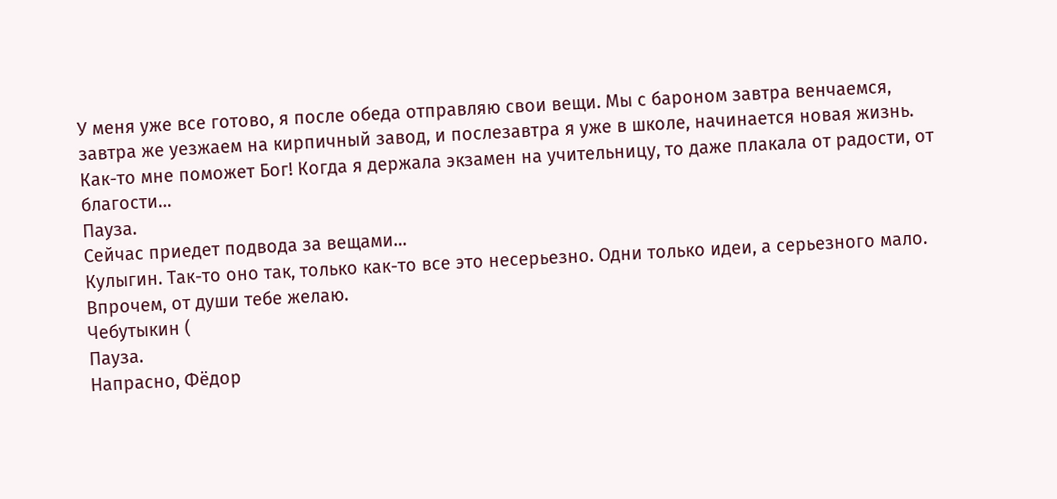У меня уже все готово, я после обеда отправляю свои вещи. Мы с бароном завтра венчаемся, завтра же уезжаем на кирпичный завод, и послезавтра я уже в школе, начинается новая жизнь. Как-то мне поможет Бог! Когда я держала экзамен на учительницу, то даже плакала от радости, от благости…
Пауза.
Сейчас приедет подвода за вещами…
Кулыгин. Так-то оно так, только как-то все это несерьезно. Одни только идеи, а серьезного мало. Впрочем, от души тебе желаю.
Чебутыкин (
Пауза.
Напрасно, Фёдор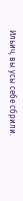Ильич, вы усы себе сбрили.